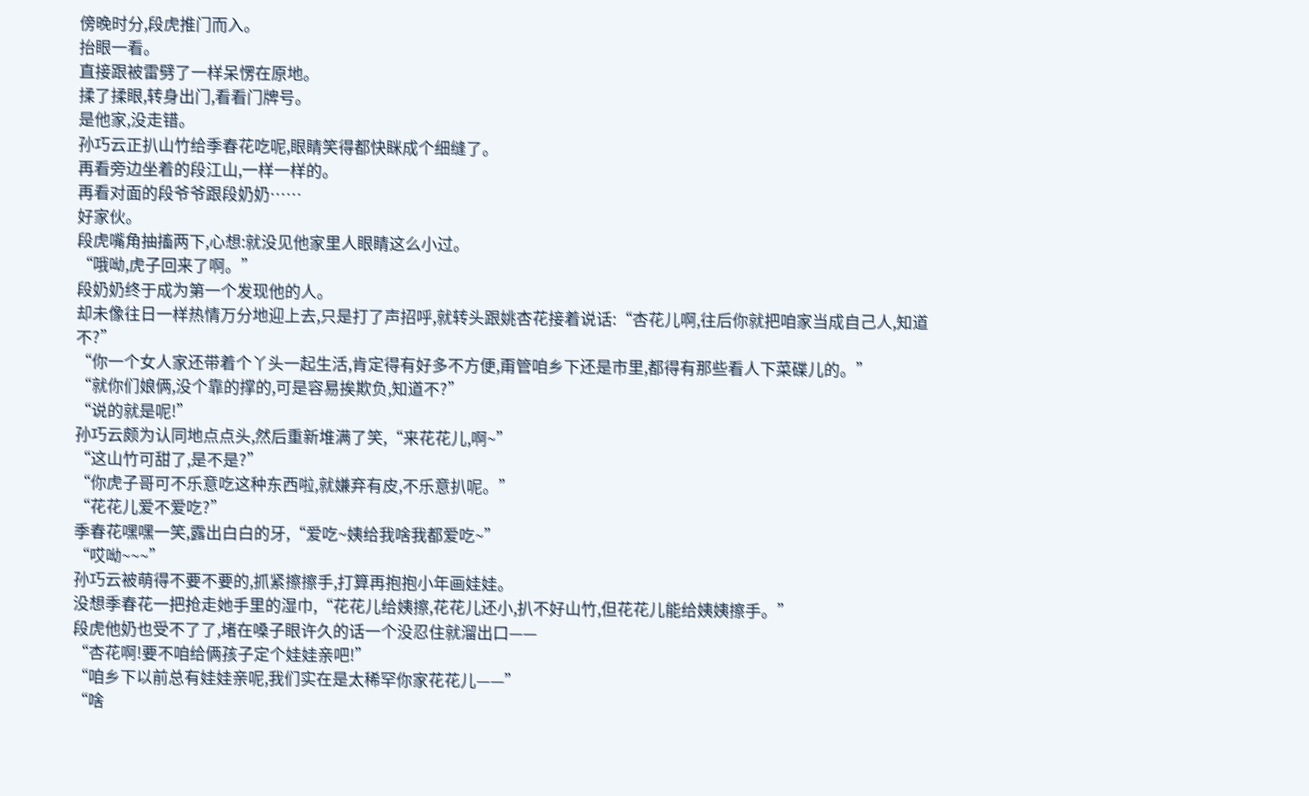傍晚时分,段虎推门而入。
抬眼一看。
直接跟被雷劈了一样呆愣在原地。
揉了揉眼,转身出门,看看门牌号。
是他家,没走错。
孙巧云正扒山竹给季春花吃呢,眼睛笑得都快眯成个细缝了。
再看旁边坐着的段江山,一样一样的。
再看对面的段爷爷跟段奶奶……
好家伙。
段虎嘴角抽搐两下,心想:就没见他家里人眼睛这么小过。
“哦呦,虎子回来了啊。”
段奶奶终于成为第一个发现他的人。
却未像往日一样热情万分地迎上去,只是打了声招呼,就转头跟姚杏花接着说话:“杏花儿啊,往后你就把咱家当成自己人,知道不?”
“你一个女人家还带着个丫头一起生活,肯定得有好多不方便,甭管咱乡下还是市里,都得有那些看人下菜碟儿的。”
“就你们娘俩,没个靠的撑的,可是容易挨欺负,知道不?”
“说的就是呢!”
孙巧云颇为认同地点点头,然后重新堆满了笑,“来花花儿,啊~”
“这山竹可甜了,是不是?”
“你虎子哥可不乐意吃这种东西啦,就嫌弃有皮,不乐意扒呢。”
“花花儿爱不爱吃?”
季春花嘿嘿一笑,露出白白的牙,“爱吃~姨给我啥我都爱吃~”
“哎呦~~~”
孙巧云被萌得不要不要的,抓紧擦擦手,打算再抱抱小年画娃娃。
没想季春花一把抢走她手里的湿巾,“花花儿给姨擦,花花儿还小,扒不好山竹,但花花儿能给姨姨擦手。”
段虎他奶也受不了了,堵在嗓子眼许久的话一个没忍住就溜出口——
“杏花啊!要不咱给俩孩子定个娃娃亲吧!”
“咱乡下以前总有娃娃亲呢,我们实在是太稀罕你家花花儿——”
“啥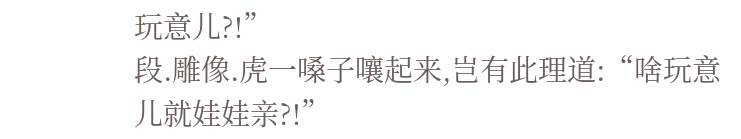玩意儿?!”
段.雕像.虎一嗓子嚷起来,岂有此理道:“啥玩意儿就娃娃亲?!”